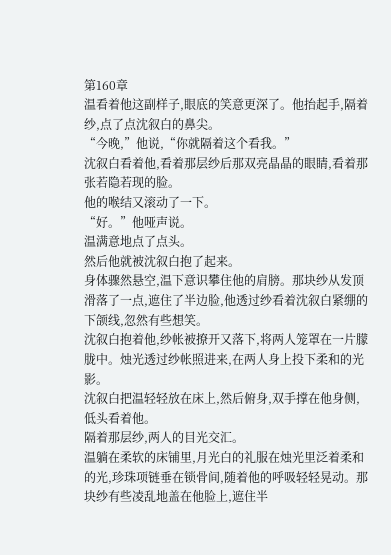第160章
温看着他这副样子,眼底的笑意更深了。他抬起手,隔着纱,点了点沈叙白的鼻尖。
“今晚,”他说,“你就隔着这个看我。”
沈叙白看着他,看着那层纱后那双亮晶晶的眼睛,看着那张若隐若现的脸。
他的喉结又滚动了一下。
“好。”他哑声说。
温满意地点了点头。
然后他就被沈叙白抱了起来。
身体骤然悬空,温下意识攀住他的肩膀。那块纱从发顶滑落了一点,遮住了半边脸,他透过纱看着沈叙白紧绷的下颌线,忽然有些想笑。
沈叙白抱着他,纱帐被撩开又落下,将两人笼罩在一片朦胧中。烛光透过纱帐照进来,在两人身上投下柔和的光影。
沈叙白把温轻轻放在床上,然后俯身,双手撑在他身侧,低头看着他。
隔着那层纱,两人的目光交汇。
温躺在柔软的床铺里,月光白的礼服在烛光里泛着柔和的光,珍珠项链垂在锁骨间,随着他的呼吸轻轻晃动。那块纱有些凌乱地盖在他脸上,遮住半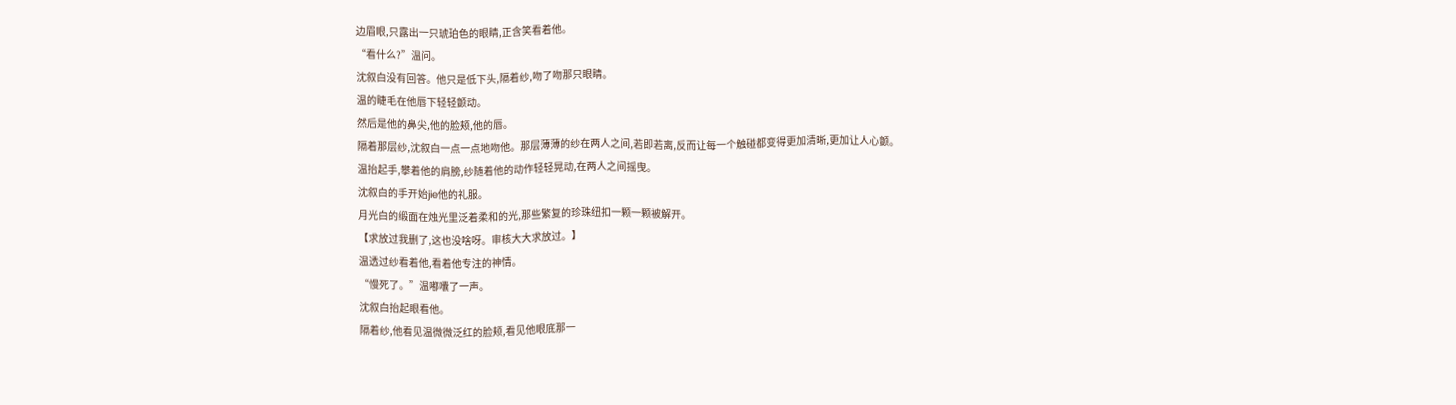边眉眼,只露出一只琥珀色的眼睛,正含笑看着他。
“看什么?”温问。
沈叙白没有回答。他只是低下头,隔着纱,吻了吻那只眼睛。
温的睫毛在他唇下轻轻颤动。
然后是他的鼻尖,他的脸颊,他的唇。
隔着那层纱,沈叙白一点一点地吻他。那层薄薄的纱在两人之间,若即若离,反而让每一个触碰都变得更加清晰,更加让人心颤。
温抬起手,攀着他的肩膀,纱随着他的动作轻轻晃动,在两人之间摇曳。
沈叙白的手开始jie他的礼服。
月光白的缎面在烛光里泛着柔和的光,那些繁复的珍珠纽扣一颗一颗被解开。
【求放过我删了,这也没啥呀。审核大大求放过。】
温透过纱看着他,看着他专注的神情。
“慢死了。”温嘟囔了一声。
沈叙白抬起眼看他。
隔着纱,他看见温微微泛红的脸颊,看见他眼底那一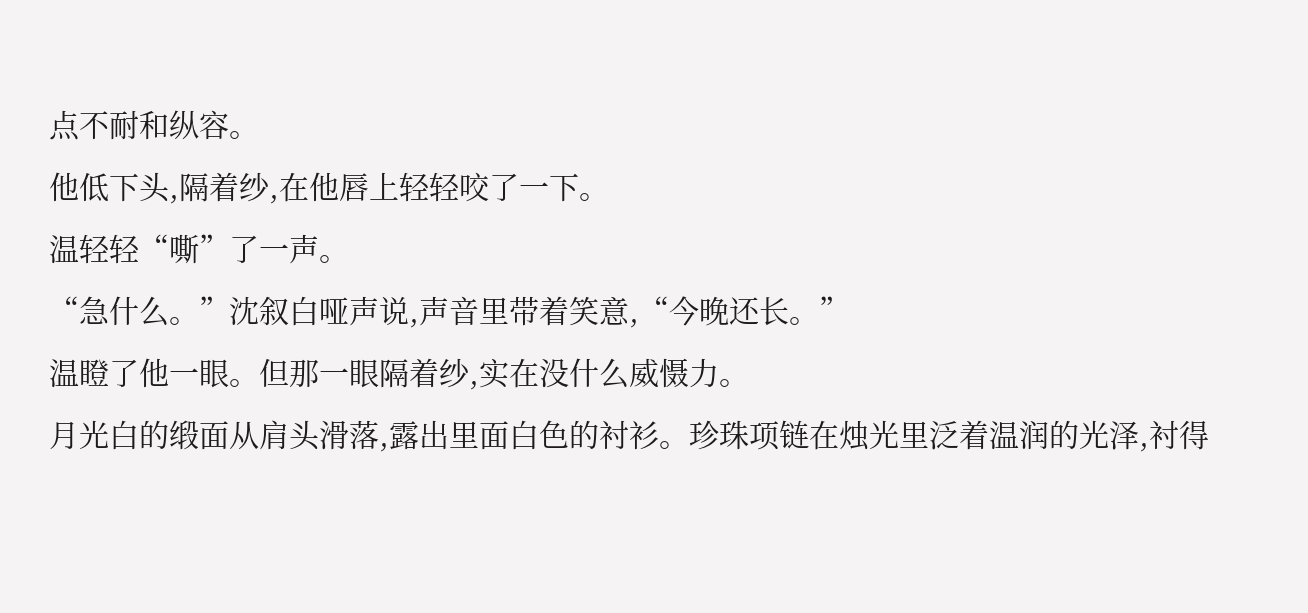点不耐和纵容。
他低下头,隔着纱,在他唇上轻轻咬了一下。
温轻轻“嘶”了一声。
“急什么。”沈叙白哑声说,声音里带着笑意,“今晚还长。”
温瞪了他一眼。但那一眼隔着纱,实在没什么威慑力。
月光白的缎面从肩头滑落,露出里面白色的衬衫。珍珠项链在烛光里泛着温润的光泽,衬得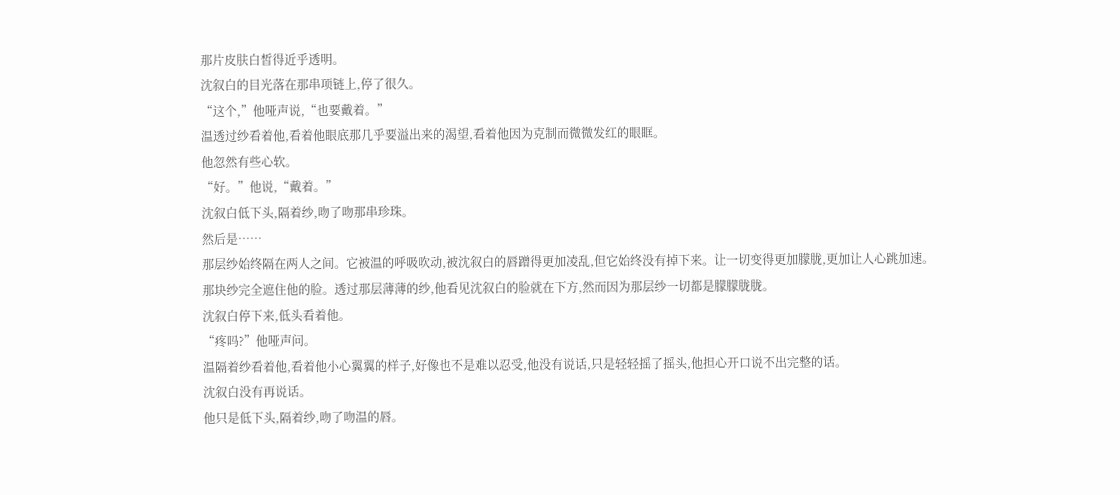那片皮肤白皙得近乎透明。
沈叙白的目光落在那串项链上,停了很久。
“这个,”他哑声说,“也要戴着。”
温透过纱看着他,看着他眼底那几乎要溢出来的渴望,看着他因为克制而微微发红的眼眶。
他忽然有些心软。
“好。”他说,“戴着。”
沈叙白低下头,隔着纱,吻了吻那串珍珠。
然后是……
那层纱始终隔在两人之间。它被温的呼吸吹动,被沈叙白的唇蹭得更加凌乱,但它始终没有掉下来。让一切变得更加朦胧,更加让人心跳加速。
那块纱完全遮住他的脸。透过那层薄薄的纱,他看见沈叙白的脸就在下方,然而因为那层纱一切都是朦朦胧胧。
沈叙白停下来,低头看着他。
“疼吗?”他哑声问。
温隔着纱看着他,看着他小心翼翼的样子,好像也不是难以忍受,他没有说话,只是轻轻摇了摇头,他担心开口说不出完整的话。
沈叙白没有再说话。
他只是低下头,隔着纱,吻了吻温的唇。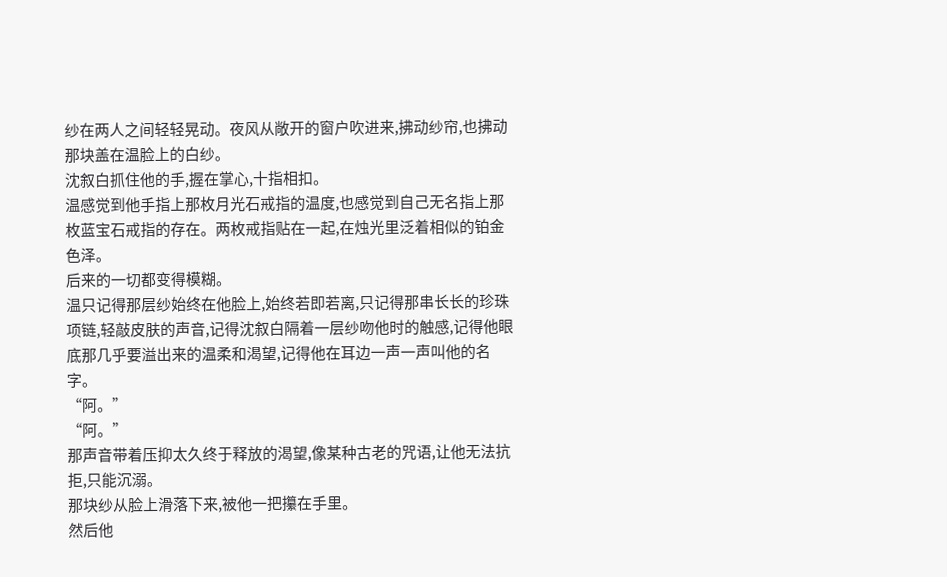纱在两人之间轻轻晃动。夜风从敞开的窗户吹进来,拂动纱帘,也拂动那块盖在温脸上的白纱。
沈叙白抓住他的手,握在掌心,十指相扣。
温感觉到他手指上那枚月光石戒指的温度,也感觉到自己无名指上那枚蓝宝石戒指的存在。两枚戒指贴在一起,在烛光里泛着相似的铂金色泽。
后来的一切都变得模糊。
温只记得那层纱始终在他脸上,始终若即若离,只记得那串长长的珍珠项链,轻敲皮肤的声音,记得沈叙白隔着一层纱吻他时的触感,记得他眼底那几乎要溢出来的温柔和渴望,记得他在耳边一声一声叫他的名字。
“阿。”
“阿。”
那声音带着压抑太久终于释放的渴望,像某种古老的咒语,让他无法抗拒,只能沉溺。
那块纱从脸上滑落下来,被他一把攥在手里。
然后他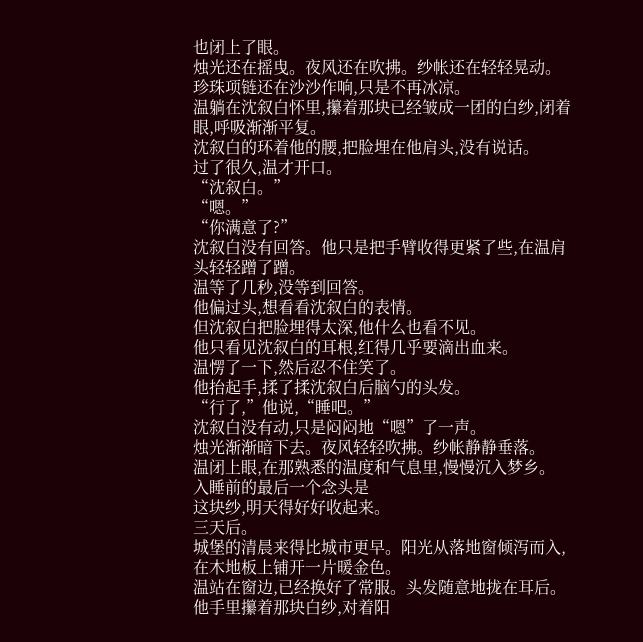也闭上了眼。
烛光还在摇曳。夜风还在吹拂。纱帐还在轻轻晃动。珍珠项链还在沙沙作响,只是不再冰凉。
温躺在沈叙白怀里,攥着那块已经皱成一团的白纱,闭着眼,呼吸渐渐平复。
沈叙白的环着他的腰,把脸埋在他肩头,没有说话。
过了很久,温才开口。
“沈叙白。”
“嗯。”
“你满意了?”
沈叙白没有回答。他只是把手臂收得更紧了些,在温肩头轻轻蹭了蹭。
温等了几秒,没等到回答。
他偏过头,想看看沈叙白的表情。
但沈叙白把脸埋得太深,他什么也看不见。
他只看见沈叙白的耳根,红得几乎要滴出血来。
温愣了一下,然后忍不住笑了。
他抬起手,揉了揉沈叙白后脑勺的头发。
“行了,”他说,“睡吧。”
沈叙白没有动,只是闷闷地“嗯”了一声。
烛光渐渐暗下去。夜风轻轻吹拂。纱帐静静垂落。
温闭上眼,在那熟悉的温度和气息里,慢慢沉入梦乡。
入睡前的最后一个念头是
这块纱,明天得好好收起来。
三天后。
城堡的清晨来得比城市更早。阳光从落地窗倾泻而入,在木地板上铺开一片暖金色。
温站在窗边,已经换好了常服。头发随意地拢在耳后。他手里攥着那块白纱,对着阳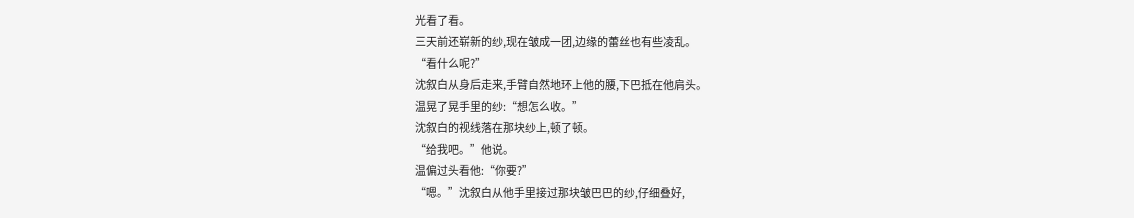光看了看。
三天前还崭新的纱,现在皱成一团,边缘的蕾丝也有些凌乱。
“看什么呢?”
沈叙白从身后走来,手臂自然地环上他的腰,下巴抵在他肩头。
温晃了晃手里的纱:“想怎么收。”
沈叙白的视线落在那块纱上,顿了顿。
“给我吧。”他说。
温偏过头看他:“你要?”
“嗯。”沈叙白从他手里接过那块皱巴巴的纱,仔细叠好,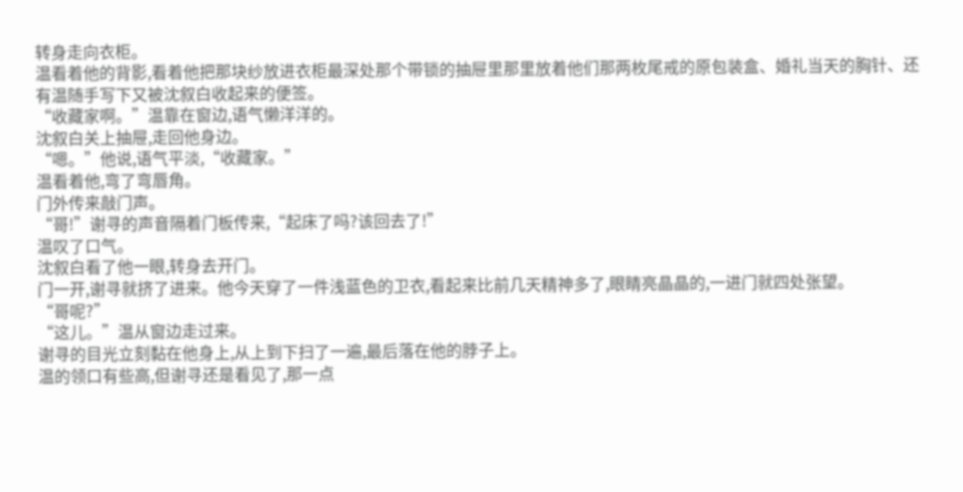转身走向衣柜。
温看着他的背影,看着他把那块纱放进衣柜最深处那个带锁的抽屉里那里放着他们那两枚尾戒的原包装盒、婚礼当天的胸针、还有温随手写下又被沈叙白收起来的便签。
“收藏家啊。”温靠在窗边,语气懒洋洋的。
沈叙白关上抽屉,走回他身边。
“嗯。”他说,语气平淡,“收藏家。”
温看着他,弯了弯唇角。
门外传来敲门声。
“哥!”谢寻的声音隔着门板传来,“起床了吗?该回去了!”
温叹了口气。
沈叙白看了他一眼,转身去开门。
门一开,谢寻就挤了进来。他今天穿了一件浅蓝色的卫衣,看起来比前几天精神多了,眼睛亮晶晶的,一进门就四处张望。
“哥呢?”
“这儿。”温从窗边走过来。
谢寻的目光立刻黏在他身上,从上到下扫了一遍,最后落在他的脖子上。
温的领口有些高,但谢寻还是看见了,那一点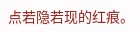点若隐若现的红痕。